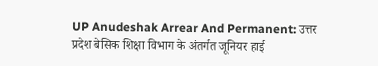UP Anudeshak Arrear And Permanent: उत्तर प्रदेश बेसिक शिक्षा विभाग के अंतर्गत जूनियर हाई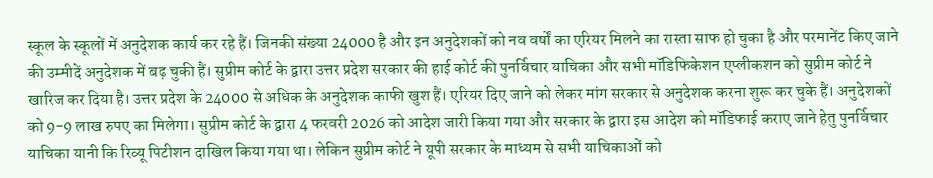स्कूल के स्कूलों में अनुदेशक कार्य कर रहे हैं। जिनकी संख्या 24000 है और इन अनुदेशकों को नव वर्षों का एरियर मिलने का रास्ता साफ हो चुका है और परमानेंट किए जाने की उम्मीदें अनुदेशक में बढ़ चुकी हैं। सुप्रीम कोर्ट के द्वारा उत्तर प्रदेश सरकार की हाई कोर्ट की पुनर्विचार याचिका और सभी मॉडिफिकेशन एप्लीकशन को सुप्रीम कोर्ट ने खारिज कर दिया है। उत्तर प्रदेश के 24000 से अधिक के अनुदेशक काफी खुश हैं। एरियर दिए जाने को लेकर मांग सरकार से अनुदेशक करना शुरू कर चुके हैं। अनुदेशकों को 9-9 लाख रुपए का मिलेगा। सुप्रीम कोर्ट के द्वारा 4 फरवरी 2026 को आदेश जारी किया गया और सरकार के द्वारा इस आदेश को मॉडिफाई कराए जाने हेतु पुनर्विचार याचिका यानी कि रिव्यू पिटीशन दाखिल किया गया था। लेकिन सुप्रीम कोर्ट ने यूपी सरकार के माध्यम से सभी याचिकाओं को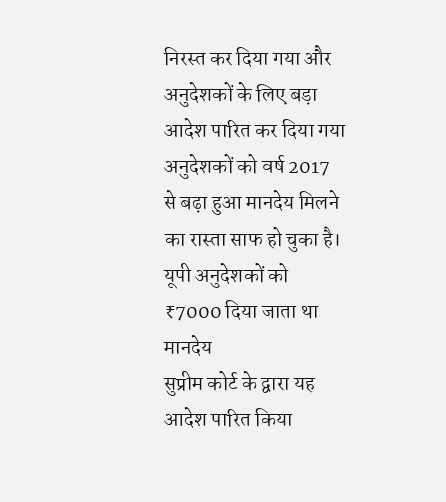निरस्त कर दिया गया और अनुदेशकों के लिए बड़ा आदेश पारित कर दिया गया अनुदेशकों को वर्ष 2017 से बढ़ा हुआ मानदेय मिलने का रास्ता साफ हो चुका है।
यूपी अनुदेशकों को ₹7000 दिया जाता था मानदेय
सुप्रीम कोर्ट के द्वारा यह आदेश पारित किया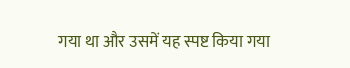गया था और उसमें यह स्पष्ट किया गया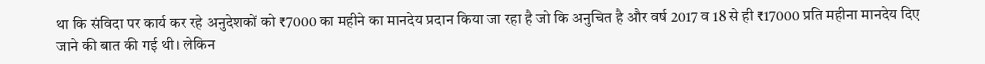था कि संविदा पर कार्य कर रहे अनुदेशकों को ₹7000 का महीने का मानदेय प्रदान किया जा रहा है जो कि अनुचित है और वर्ष 2017 व 18 से ही ₹17000 प्रति महीना मानदेय दिए जाने की बात की गई थी। लेकिन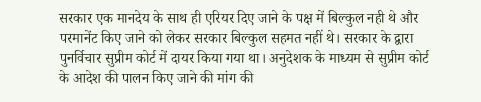सरकार एक मानदेय के साथ ही एरियर दिए जाने के पक्ष में बिल्कुल नही थे और परमानेंट किए जाने को लेकर सरकार बिल्कुल सहमत नहीं थे। सरकार के द्वारा पुनर्विचार सुप्रीम कोर्ट में दायर किया गया था। अनुदेशक के माध्यम से सुप्रीम कोर्ट के आदेश की पालन किए जाने की मांग की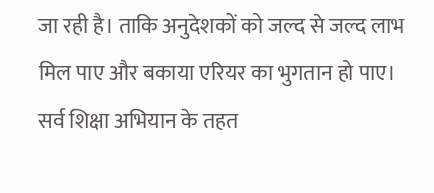जा रही है। ताकि अनुदेशकों को जल्द से जल्द लाभ मिल पाए और बकाया एरियर का भुगतान हो पाए।
सर्व शिक्षा अभियान के तहत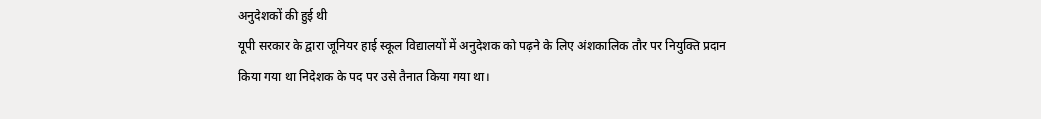अनुदेशकों की हुई थी
यूपी सरकार के द्वारा जूनियर हाई स्कूल विद्यालयों में अनुदेशक को पढ़ने के लिए अंशकालिक तौर पर नियुक्ति प्रदान किया गया था निदेशक के पद पर उसे तैनात किया गया था।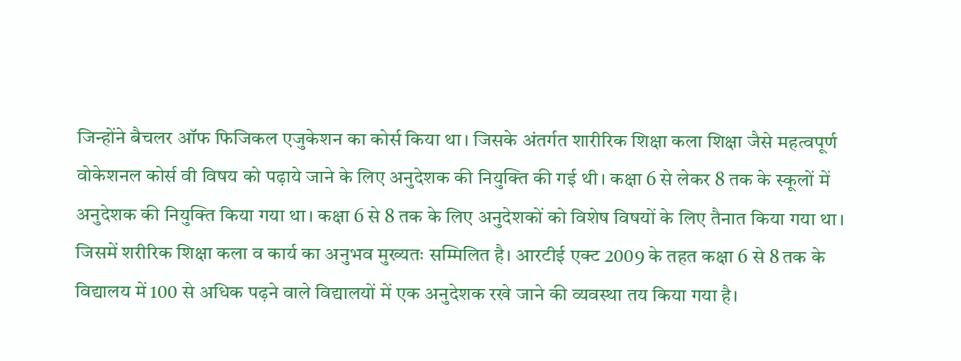जिन्होंने बैचलर ऑफ फिजिकल एजुकेशन का कोर्स किया था। जिसके अंतर्गत शारीरिक शिक्षा कला शिक्षा जैसे महत्वपूर्ण वोकेशनल कोर्स वी विषय को पढ़ाये जाने के लिए अनुदेशक की नियुक्ति की गई थी। कक्षा 6 से लेकर 8 तक के स्कूलों में अनुदेशक की नियुक्ति किया गया था। कक्षा 6 से 8 तक के लिए अनुदेशकों को विशेष विषयों के लिए तैनात किया गया था। जिसमें शरीरिक शिक्षा कला व कार्य का अनुभव मुख्यतः सम्मिलित है। आरटीई एक्ट 2009 के तहत कक्षा 6 से 8 तक के विद्यालय में 100 से अधिक पढ़ने वाले विद्यालयों में एक अनुदेशक रखे जाने की व्यवस्था तय किया गया है।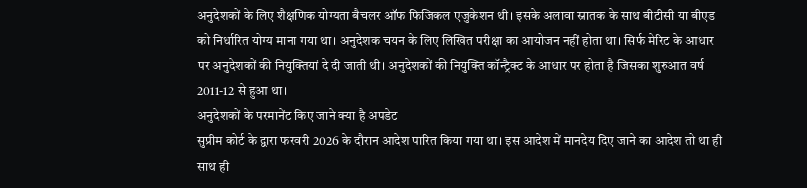अनुदेशकों के लिए शैक्षणिक योग्यता बैचलर ऑफ फिजिकल एजुकेशन थी। इसके अलावा स्नातक के साथ बीटीसी या बीएड को निर्धारित योग्य माना गया था। अनुदेशक चयन के लिए लिखित परीक्षा का आयोजन नहीं होता था। सिर्फ मेरिट के आधार पर अनुदेशकों की नियुक्तियां दे दी जाती थी। अनुदेशकों की नियुक्ति कॉन्ट्रैक्ट के आधार पर होता है जिसका शुरुआत वर्ष 2011-12 से हुआ था।
अनुदेशकों के परमानेंट किए जाने क्या है अपडेट
सुप्रीम कोर्ट के द्वारा फरवरी 2026 के दौरान आदेश पारित किया गया था। इस आदेश में मानदेय दिए जाने का आदेश तो था ही साथ ही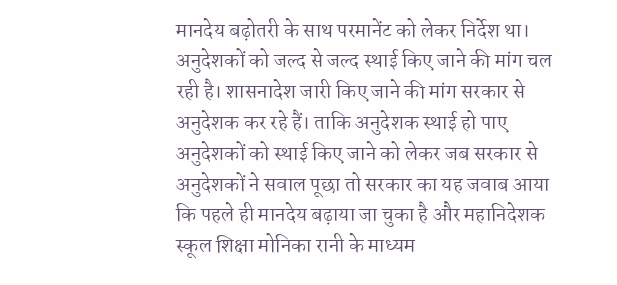मानदेय बढ़ोतरी के साथ परमानेंट को लेकर निर्देश था। अनुदेशकों को जल्द से जल्द स्थाई किए जाने की मांग चल रही है। शासनादेश जारी किए जाने की मांग सरकार से अनुदेशक कर रहे हैं। ताकि अनुदेशक स्थाई हो पाए अनुदेशकों को स्थाई किए जाने को लेकर जब सरकार से अनुदेशकों ने सवाल पूछा तो सरकार का यह जवाब आया कि पहले ही मानदेय बढ़ाया जा चुका है और महानिदेशक स्कूल शिक्षा मोनिका रानी के माध्यम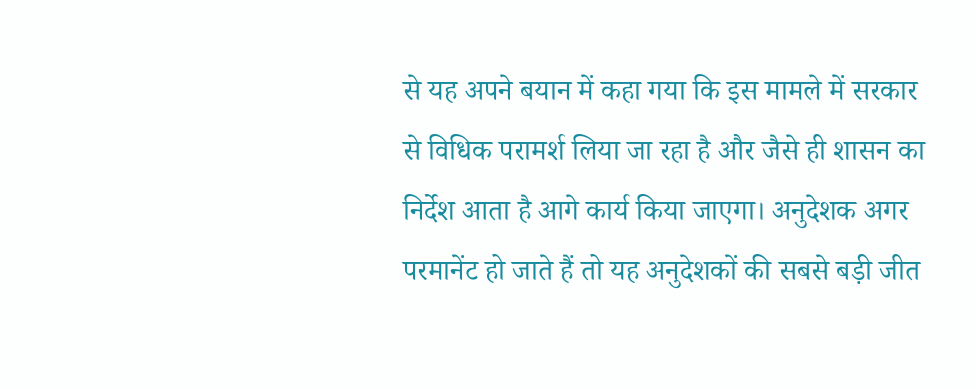से यह अपने बयान में कहा गया कि इस मामले में सरकार से विधिक परामर्श लिया जा रहा है और जैसे ही शासन का निर्देश आता है आगे कार्य किया जाएगा। अनुदेशक अगर परमानेंट हो जाते हैं तो यह अनुदेशकों की सबसे बड़ी जीत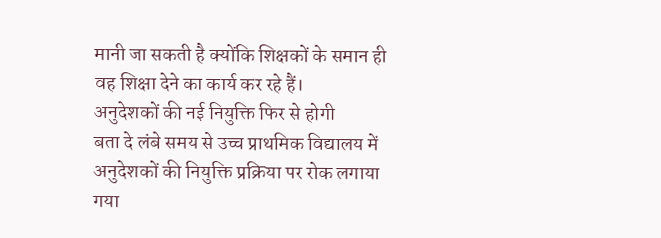मानी जा सकती है क्योंकि शिक्षकों के समान ही वह शिक्षा देने का कार्य कर रहे हैं।
अनुदेशकों की नई नियुक्ति फिर से होगी
बता दे लंबे समय से उच्च प्राथमिक विद्यालय में अनुदेशकों की नियुक्ति प्रक्रिया पर रोक लगाया गया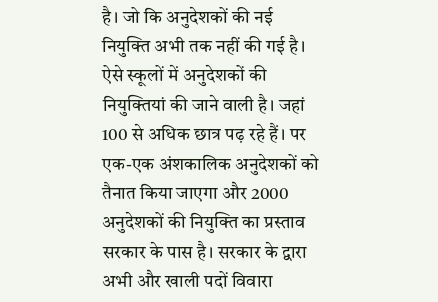है। जो कि अनुदेशकों की नई नियुक्ति अभी तक नहीं की गई है। ऐसे स्कूलों में अनुदेशकों की नियुक्तियां की जाने वाली है। जहां 100 से अधिक छात्र पढ़ रहे हैं। पर एक-एक अंशकालिक अनुदेशकों को तैनात किया जाएगा और 2000 अनुदेशकों की नियुक्ति का प्रस्ताव सरकार के पास है। सरकार के द्वारा अभी और खाली पदों विवारा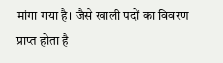मांगा गया है। जैसे खाली पदों का विवरण प्राप्त होता है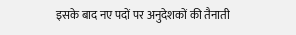इसके बाद नए पदों पर अनुदेशकों की तैनाती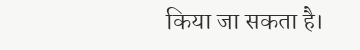किया जा सकता है।